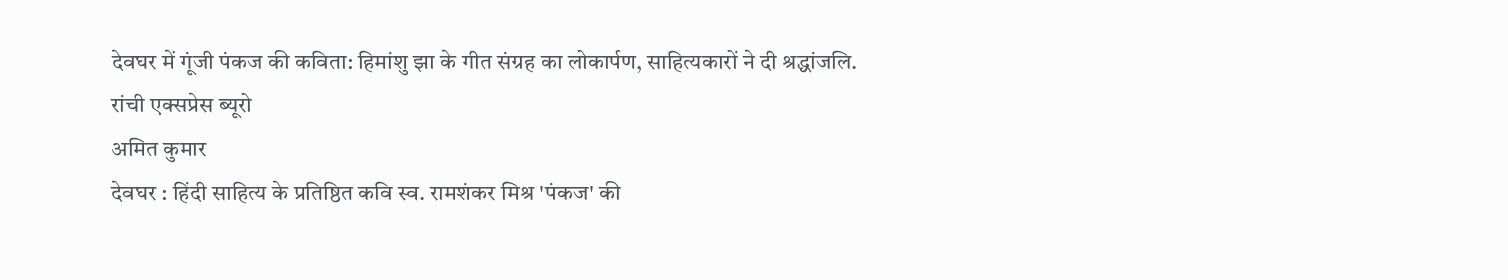देवघर में गूंजी पंकज की कविता: हिमांशु झा के गीत संग्रह का लोकार्पण, साहित्यकारों ने दी श्रद्धांजलि.
रांची एक्सप्रेस ब्यूरो
अमित कुमार
देवघर : हिंदी साहित्य के प्रतिष्ठित कवि स्व. रामशंकर मिश्र 'पंकज' की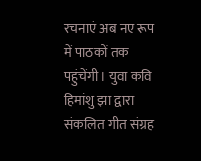रचनाएं अब नए रूप में पाठकों तक पहुंचेंगी। युवा कवि हिमांशु झा द्वारा संकलित गीत संग्रह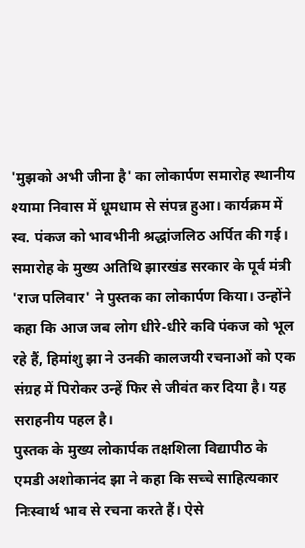'मुझको अभी जीना है' का लोकार्पण समारोह स्थानीय श्यामा निवास में धूमधाम से संपन्न हुआ। कार्यक्रम में स्व. पंकज को भावभीनी श्रद्धांजलिठ अर्पित की गई।
समारोह के मुख्य अतिथि झारखंड सरकार के पूर्व मंत्री 'राज पलिवार' ने पुस्तक का लोकार्पण किया। उन्होंने कहा कि आज जब लोग धीरे-धीरे कवि पंकज को भूल रहे हैं, हिमांशु झा ने उनकी कालजयी रचनाओं को एक संग्रह में पिरोकर उन्हें फिर से जीवंत कर दिया है। यह सराहनीय पहल है।
पुस्तक के मुख्य लोकार्पक तक्षशिला विद्यापीठ के एमडी अशोकानंद झा ने कहा कि सच्चे साहित्यकार निःस्वार्थ भाव से रचना करते हैं। ऐसे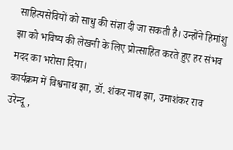साहित्यसेवियों को साधु की संज्ञा दी जा सकती है। उन्होंने हिमांशु झा को भविष्य की लेखनी के लिए प्रोत्साहित करते हुए हर संभव मदद का भरोसा दिया।
कार्यक्रम में विश्वनाथ झा, डॉ. शंकर नाथ झा, उमाशंकर राव उरेन्दू,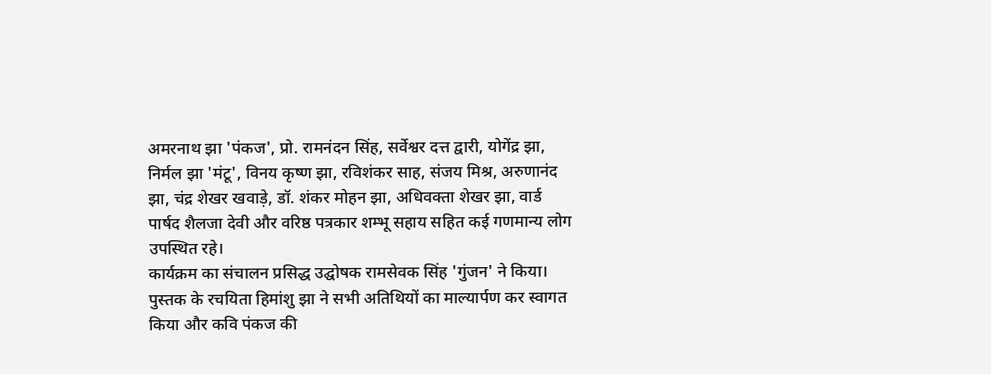अमरनाथ झा 'पंकज', प्रो. रामनंदन सिंह, सर्वेश्वर दत्त द्वारी, योगेंद्र झा, निर्मल झा 'मंटू', विनय कृष्ण झा, रविशंकर साह, संजय मिश्र, अरुणानंद झा, चंद्र शेखर खवाड़े, डॉ. शंकर मोहन झा, अधिवक्ता शेखर झा, वार्ड पार्षद शैलजा देवी और वरिष्ठ पत्रकार शम्भू सहाय सहित कई गणमान्य लोग उपस्थित रहे।
कार्यक्रम का संचालन प्रसिद्ध उद्घोषक रामसेवक सिंह 'गुंजन' ने किया। पुस्तक के रचयिता हिमांशु झा ने सभी अतिथियों का माल्यार्पण कर स्वागत किया और कवि पंकज की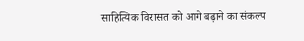साहित्यिक विरासत को आगे बढ़ाने का संकल्प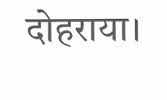दोहराया।